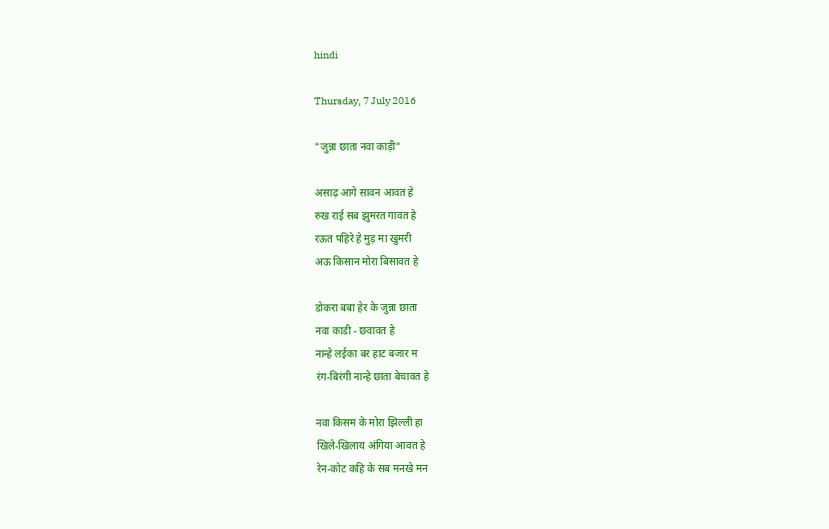hindi

Thursday, 7 July 2016

"जुन्ना छाता नवा काड़ी"

असाढ़ आगे सावन आवत हे
रुख राई सब झुमरत गावत हे
रऊत पहिरे हे मुड़ मा खुमरी
अऊ किसान मोरा बिसावत हे

डोकरा बबा हेर के जुन्ना छाता
नवा काडी - छवावत हे
नान्हे लईका बर हाट बजार म
रंग-बिरंगी नान्हे छाता बेचावत हे

नवा किसम के मोरा झिल्ली हा
खिले-खिलाय अंगिया आवत हे
रेन-कोट कहि के सब मनखे मन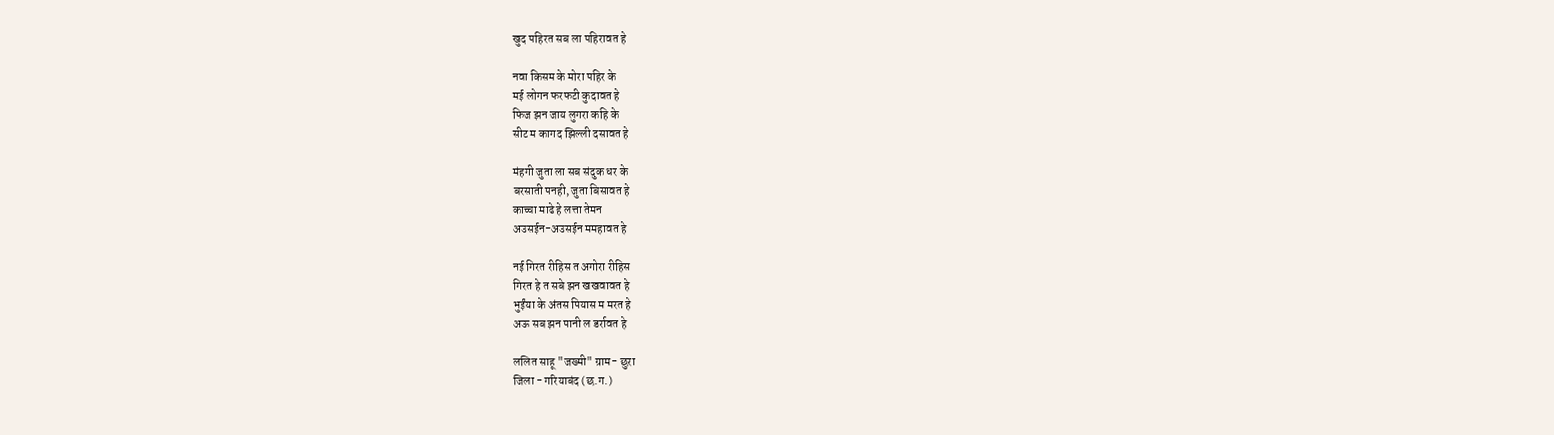खुद पहिरत सब ला पहिरावत हे

नवा किसम के मोरा पहिर के
मई लोगन फरफटी कुदावत हे
फिज झन जाय लुगरा कहि के
सीट म कागद झिल्ली दसावत हे

मंहगी जुता ला सब संदुक धर के
बरसाती पनही, जुता बिसावत हे
काच्चा माढे हे लत्ता तेमन
अउसईन-अउसईन ममहावत हे

नई गिरत रीहिस त अगोरा रीहिस
गिरत हे त सबे झन खखवावत हे
भुईंया के अंतस पियास म मरत हे
अऊ सब झन पानी ल डर्रावत हे

ललित साहू "जख्मी" ग्राम- छुरा
जिला - गरियाबंद (छ.ग.)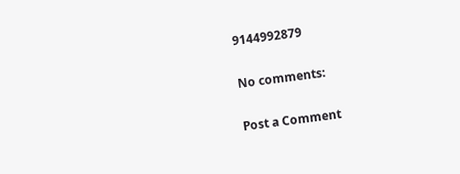9144992879

No comments:

Post a Comment